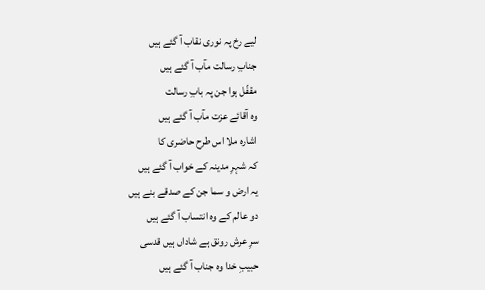لیے رخ پہ نوری نقاب آ گئے ہیں
جنابِ رسالت مآب آ گئے ہیں
مقفّل ہوا جن پہ بابِ رسالت
وہ آقائے عزت مآب آ گئے ہیں
اشارہ ملا اس طرح حاضری کا
کہ شہرِ مدینہ کے خواب آ گئے ہیں
یہ ارض و سما جن کے صدقے بنے ہیں
دو عالم کے وہ انتساب آ گئے ہیں
سرِ عرش رونق ہے شاداں ہیں قدسی
حبیبِ خدا وہ جناب آ گئے ہیں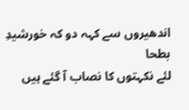اندھیروں سے کہہ دو کہ خورشیدِ بطحا
لئے نکہتوں کا نصاب آ گئے ہیں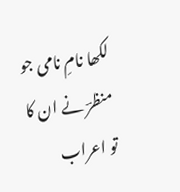لکھا نامِ نامی جو منظرؔ نے ان کا
تو اعراب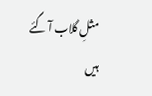مثلِ گلاب آ گئے ہیں